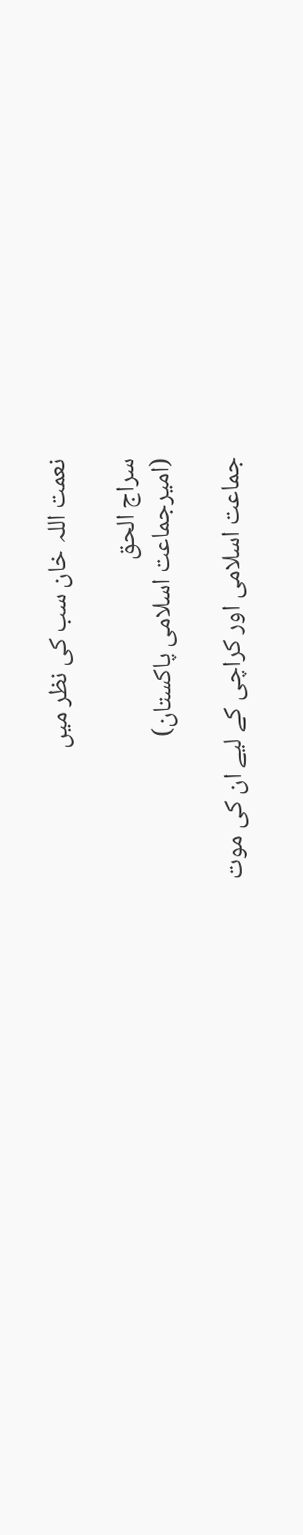نعمت اللہ خان سب کی نظر میں

سراج الحق
(امیرجماعت اسلامی پاکستان)

جماعت اسلامی اور کراچی کے لیے ان کی موت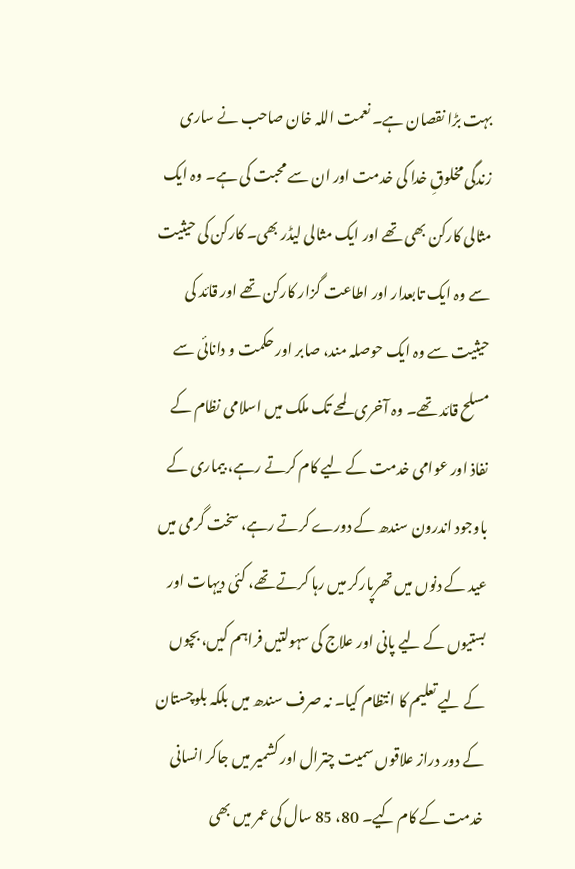بہت بڑا نقصان ہے۔ نعمت اللہ خان صاحب نے ساری زندگی مخلوقِ خدا کی خدمت اور ان سے محبت کی ہے۔ وہ ایک مثالی کارکن بھی تھے اور ایک مثالی لیڈر بھی۔ کارکن کی حیثیت سے وہ ایک تابعدار اور اطاعت گزار کارکن تھے اور قائد کی حیثیت سے وہ ایک حوصلہ مند، صابر اور حکمت و دانائی سے مسلح قائد تھے۔ وہ آخری لمحے تک ملک میں اسلامی نظام کے نفاذ اور عوامی خدمت کے لیے کام کرتے رہے، بیماری کے باوجود اندرون سندھ کے دورے کرتے رہے، سخت گرمی میں عید کے دنوں میں تھرپارکر میں رہا کرتے تھے، کئی دیہات اور بستیوں کے لیے پانی اور علاج کی سہولتیں فراہم کیں، بچوں کے لیے تعلیم کا انتظام کیا۔ نہ صرف سندھ میں بلکہ بلوچستان کے دور دراز علاقوں سمیت چترال اور کشمیر میں جاکر انسانی خدمت کے کام کیے۔ 80، 85 سال کی عمر میں بھی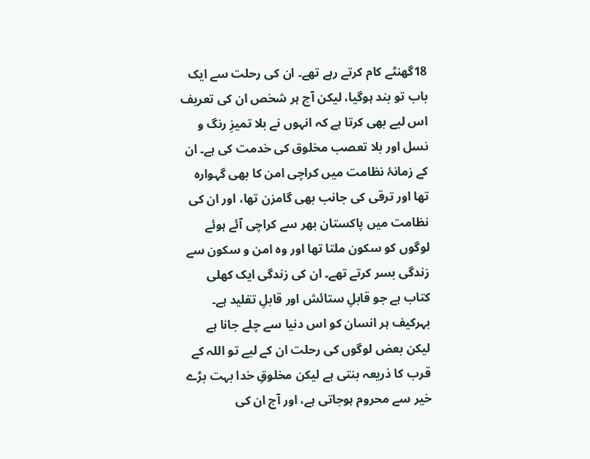18گھنٹے کام کرتے رہے تھے۔ ان کی رحلت سے ایک باب تو بند ہوگیا، لیکن آج ہر شخص ان کی تعریف اس لیے بھی کرتا ہے کہ انہوں نے بلا تمیزِ رنگ و نسل اور بلا تعصب مخلوق کی خدمت کی ہے۔ ان کے زمانۂ نظامت میں کراچی امن کا بھی گہوارہ تھا اور ترقی کی جانب بھی گامزن تھا، اور ان کی نظامت میں پاکستان بھر سے کراچی آئے ہوئے لوگوں کو سکون ملتا تھا اور وہ امن و سکون سے زندگی بسر کرتے تھے۔ ان کی زندگی ایک کھلی کتاب ہے جو قابلِ ستائش اور قابلِ تقلید ہے۔ بہرکیف ہر انسان کو اس دنیا سے چلے جانا ہے لیکن بعض لوگوں کی رحلت ان کے لیے تو اللہ کے قرب کا ذریعہ بنتی ہے لیکن مخلوقِ خدا بہت بڑے خیر سے محروم ہوجاتی ہے، اور آج ان کی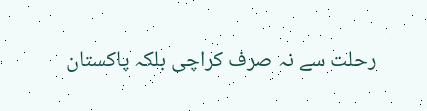رحلت سے نہ صرف کراچی بلکہ پاکستان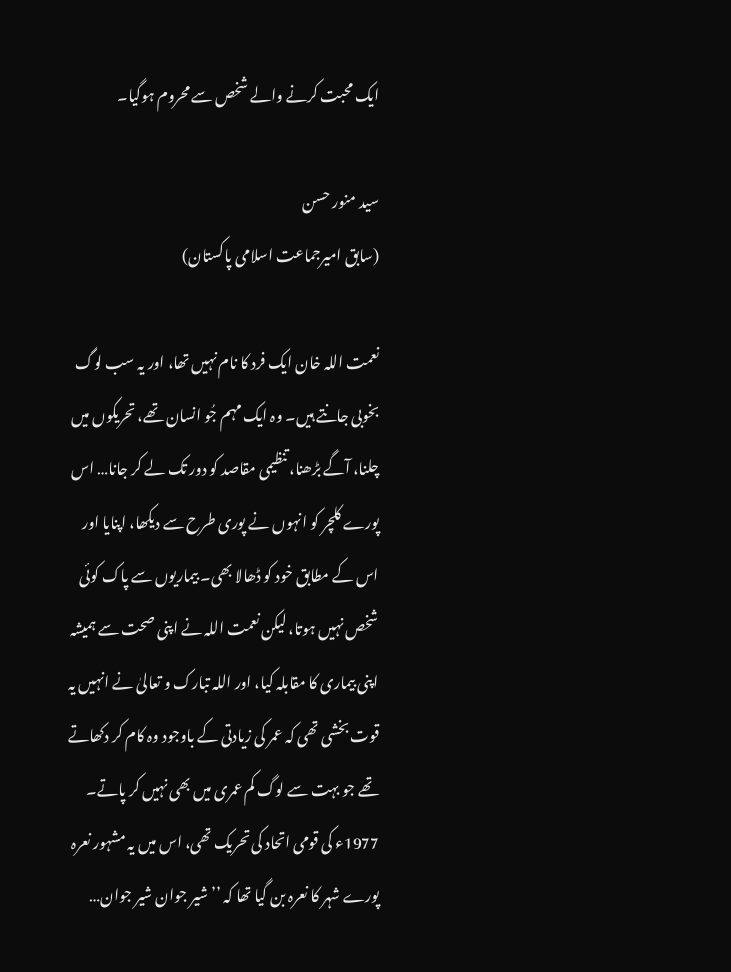ایک محبت کرنے والے شخص سے محروم ہوگیا۔

سید منور حسن
(سابق امیرجماعت اسلامی پاکستان)

نعمت اللہ خان ایک فرد کا نام نہیں تھا، اور یہ سب لوگ بخوبی جانتے ہیں۔ وہ ایک مہم جُو انسان تھے، تحریکوں میں چلنا، آگے بڑھنا، تنظیمی مقاصد کو دور تک لے کر جانا… اس پورے کلچر کو انہوں نے پوری طرح سے دیکھا، اپنایا اور اس کے مطابق خود کو ڈھالا بھی۔ بیماریوں سے پاک کوئی شخص نہیں ہوتا، لیکن نعمت اللہ نے اپنی صحت سے ہمیشہ اپنی بیماری کا مقابلہ کیا، اور اللہ تبارک و تعالیٰ نے انہیں یہ قوت بخشی تھی کہ عمر کی زیادتی کے باوجود وہ کام کر دکھاتے تھے جو بہت سے لوگ کم عمری میں بھی نہیں کر پاتے۔
1977ء کی قومی اتحاد کی تحریک تھی، اس میں یہ مشہور نعرہ پورے شہر کا نعرہ بن گیا تھا کہ ’’شیر جوان شیر جوان…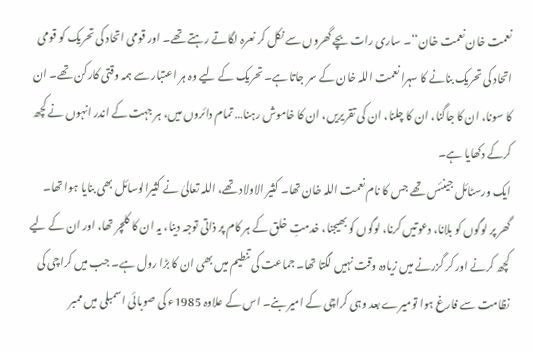نعمت خان نعمت خان‘‘۔ ساری رات بچے گھروں سے نکل کر نعرہ لگاتے رہتے تھے۔ اور قومی اتحاد کی تحریک کو قومی اتحاد کی تحریک بنانے کا سہرا نعمت اللہ خان کے سر جاتا ہے۔ تحریک کے لیے وہ ہر اعتبار سے ہمہ وقتی کارکن تھے۔ ان کا سونا، ان کا جاگنا، ان کا چلنا، ان کی تقریریں، ان کا خاموش رہنا… تمام دائروں میں، ہر جہت کے اندر انہوں نے کچھ کرکے دکھایا ہے۔
ایک ورسٹائل جینئس تھے جس کا نام نعمت اللہ خان تھا۔ کثیر الاولاد تھے، اللہ تعالیٰ نے کثیرالوسائل بھی بنایا ہوا تھا۔ گھر پر لوگوں کو بلانا، دعوتیں کرنا، لوگوں کو بھیجنا، خدمتِ خلق کے ہر کام پر ذاتی توجہ دینا، یہ ان کا کلچر تھا، اور ان کے لیے کچھ کرنے اور کر گزرنے میں زیادہ وقت نہیں لگتا تھا۔ جماعت کی تنطیم میں بھی ان کا بڑا رول ہے۔ جب میں کراچی کی نظامت سے فارغ ہوا تومیرے بعد وہی کراچی کے امیر بنے۔ اس کے علاوہ 1985ء کی صوبائی اسمبلی میں ممبر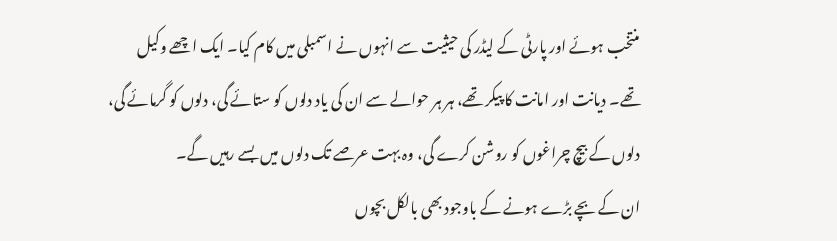منتخب ہوئے اور پارٹی کے لیڈر کی حیثیت سے انہوں نے اسمبلی میں کام کیا۔ ایک اچھے وکیل تھے۔ دیانت اور امانت کا پیکر تھے، ہر ہر حوالے سے ان کی یاد دلوں کو ستائے گی، دلوں کو گرمائے گی، دلوں کے بیچ چراغوں کو روشن کرے گی، وہ بہت عرصے تک دلوں میں بسے رہیں گے۔
ان کے بچے بڑے ہونے کے باوجود بھی بالکل بچوں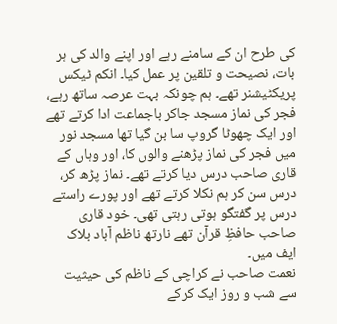کی طرح ان کے سامنے رہے اور اپنے والد کی ہر بات، نصیحت و تلقین پر عمل کیا۔ انکم ٹیکس پریکٹیشنر تھے۔ ہم چونکہ بہت عرصہ ساتھ رہے، فجر کی نماز مسجد جاکر باجماعت ادا کرتے تھے اور ایک چھوٹا گروپ سا بن گیا تھا مسجد نور میں فجر کی نماز پڑھنے والوں کا، اور وہاں کے قاری صاحب درس دیا کرتے تھے۔ نماز پڑھ کر، درس سن کر ہم نکلا کرتے تھے اور پورے راستے درس پر گفتگو ہوتی رہتی تھی۔ خود قاری صاحب حافظِ قرآن تھے نارتھ ناظم آباد بلاک ایف میں۔
نعمت صاحب نے کراچی کے ناظم کی حیثیت سے شب و روز ایک کرکے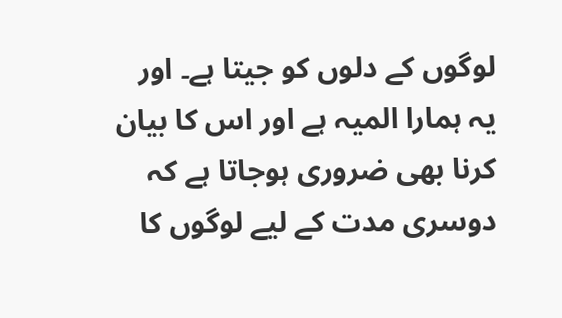لوگوں کے دلوں کو جیتا ہے۔ اور یہ ہمارا المیہ ہے اور اس کا بیان کرنا بھی ضروری ہوجاتا ہے کہ دوسری مدت کے لیے لوگوں کا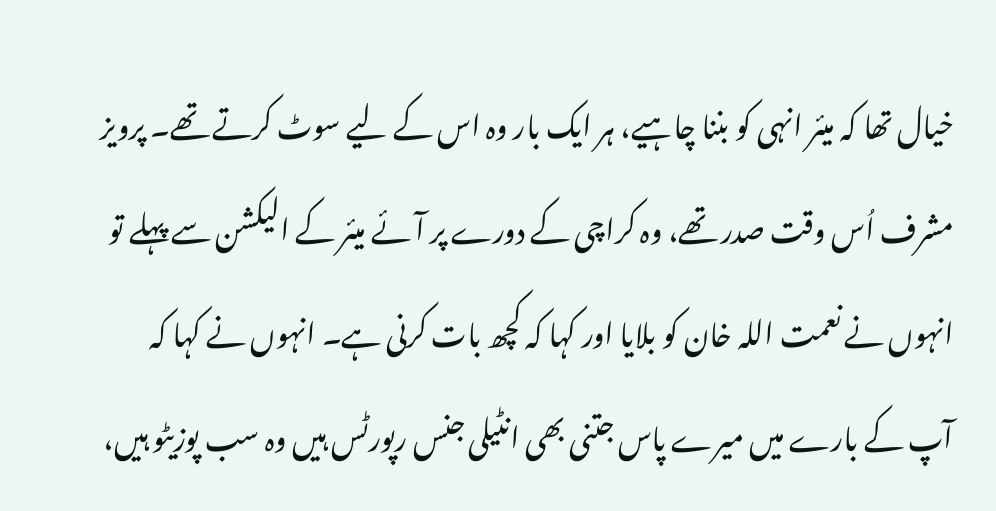خیال تھا کہ میئر انہی کو بننا چاہیے، ہر ایک بار وہ اس کے لیے سوٹ کرتے تھے۔ پرویز مشرف اُس وقت صدر تھے، وہ کراچی کے دورے پر آئے میئر کے الیکشن سے پہلے تو انہوں نے نعمت اللہ خان کو بلایا اور کہا کہ کچھ بات کرنی ہے۔ انہوں نے کہا کہ آپ کے بارے میں میرے پاس جتنی بھی انٹیلی جنس رپورٹس ہیں وہ سب پوزیٹو ہیں،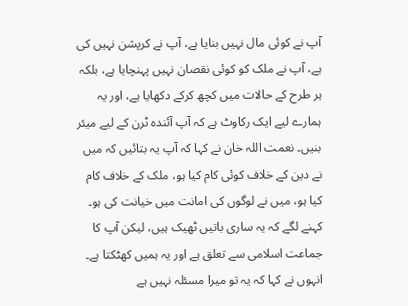آپ نے کوئی مال نہیں بنایا ہے، آپ نے کرپشن نہیں کی ہے، آپ نے ملک کو کوئی نقصان نہیں پہنچایا ہے، بلکہ ہر طرح کے حالات میں کچھ کرکے دکھایا ہے، اور یہ ہمارے لیے ایک رکاوٹ ہے کہ آپ آئندہ ٹرن کے لیے میئر بنیں۔ نعمت اللہ خان نے کہا کہ آپ یہ بتائیں کہ میں نے دین کے خلاف کوئی کام کیا ہو، ملک کے خلاف کام کیا ہو، میں نے لوگوں کی امانت میں خیانت کی ہو۔ کہنے لگے کہ یہ ساری باتیں ٹھیک ہیں، لیکن آپ کا جماعت اسلامی سے تعلق ہے اور یہ ہمیں کھٹکتا ہے۔ انہوں نے کہا کہ یہ تو میرا مسئلہ نہیں ہے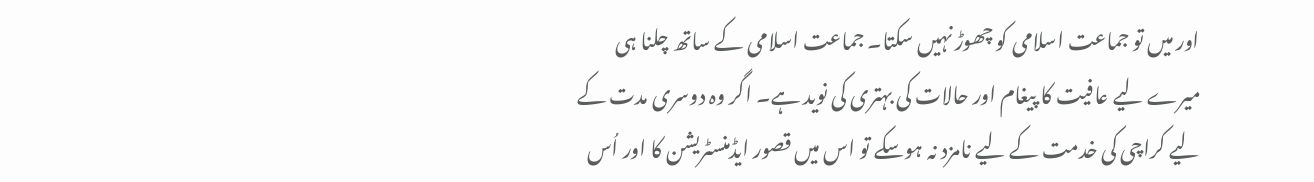اور میں تو جماعت اسلامی کو چھوڑ نہیں سکتا۔ جماعت اسلامی کے ساتھ چلنا ہی میرے لیے عافیت کا پیغام اور حالات کی بہتری کی نوید ہے۔ اگر وہ دوسری مدت کے لیے کراچی کی خدمت کے لیے نامزد نہ ہوسکے تو اس میں قصور ایڈمنسٹریشن کا اور اُس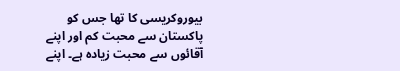بیوروکریسی کا تھا جس کو پاکستان سے محبت کم اور اپنے آقائوں سے محبت زیادہ ہے۔ اپنے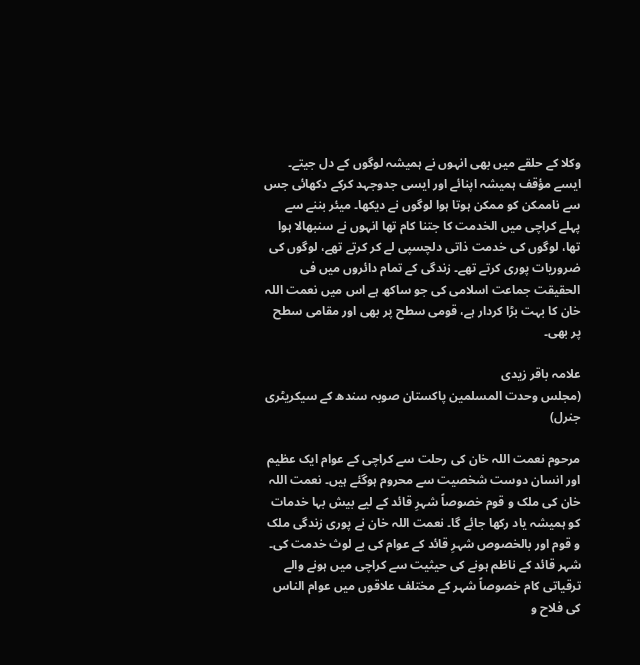وکلا کے حلقے میں بھی انہوں نے ہمیشہ لوگوں کے دل جیتے۔ ایسے مؤقف ہمیشہ اپنائے اور ایسی جدوجہد کرکے دکھائی جس سے ناممکن کو ممکن ہوتا ہوا لوگوں نے دیکھا۔ میئر بننے سے پہلے کراچی میں الخدمت کا جتنا کام تھا انہوں نے سنبھالا ہوا تھا، لوگوں کی خدمت ذاتی دلچسپی لے کر کرتے تھے، لوگوں کی ضروریات پوری کرتے تھے۔ زندگی کے تمام دائروں میں فی الحقیقت جماعت اسلامی کی جو ساکھ ہے اس میں نعمت اللہ خان کا بہت بڑا کردار ہے، قومی سطح پر بھی اور مقامی سطح پر بھی۔

علامہ باقر زیدی
(مجلس وحدت المسلمین پاکستان صوبہ سندھ کے سیکریٹری جنرل)

مرحوم نعمت اللہ خان کی رحلت سے کراچی کے عوام ایک عظیم اور انسان دوست شخصیت سے محروم ہوگئے ہیں۔ نعمت اللہ خان کی ملک و قوم خصوصاً شہرِ قائد کے لیے بیش بہا خدمات کو ہمیشہ یاد رکھا جائے گا۔ نعمت اللہ خان نے پوری زندگی ملک و قوم اور بالخصوص شہرِ قائد کے عوام کی بے لوث خدمت کی۔ شہر قائد کے ناظم ہونے کی حیثیت سے کراچی میں ہونے والے ترقیاتی کام خصوصاً شہر کے مختلف علاقوں میں عوام الناس کی فلاح و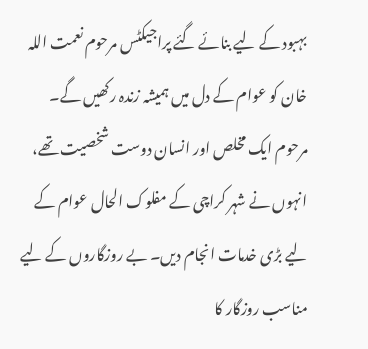بہبود کے لیے بنائے گئے پراجیکٹس مرحوم نعمت اللہ خان کو عوام کے دل میں ہمیشہ زندہ رکھیں گے۔ مرحوم ایک مخلص اور انسان دوست شخصیت تھے، انہوں نے شہر کراچی کے مفلوک الحال عوام کے لیے بڑی خدمات انجام دیں۔ بے روزگاروں کے لیے مناسب روزگار کا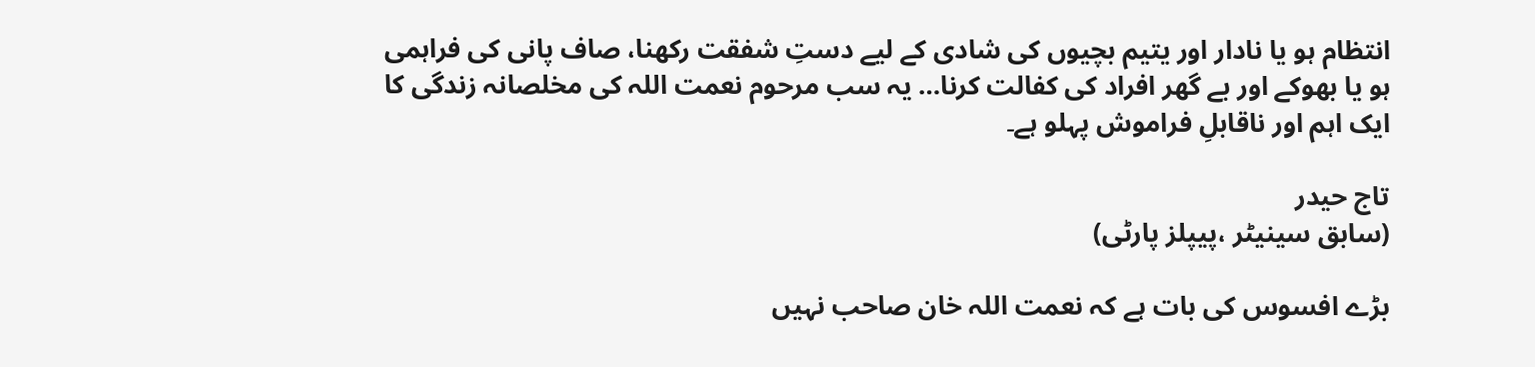انتظام ہو یا نادار اور یتیم بچیوں کی شادی کے لیے دستِ شفقت رکھنا، صاف پانی کی فراہمی ہو یا بھوکے اور بے گھر افراد کی کفالت کرنا… یہ سب مرحوم نعمت اللہ کی مخلصانہ زندگی کا ایک اہم اور ناقابلِ فراموش پہلو ہے۔

تاج حیدر
(سابق سینیٹر ،پیپلز پارٹی)

بڑے افسوس کی بات ہے کہ نعمت اللہ خان صاحب نہیں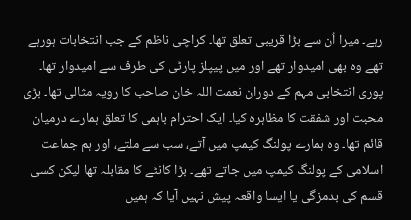رہے۔ میرا اُن سے بڑا قریبی تعلق تھا۔ کراچی ناظم کے جب انتخابات ہورہے تھے وہ بھی امیدوار تھے اور میں پیپلز پارٹی کی طرف سے امیدوار تھا۔ پوری انتخابی مہم کے دوران نعمت اللہ خان صاحب کا رویہ مثالی تھا۔ بڑی محبت اور شفقت کا مظاہرہ کیا۔ ایک احترام باہمی کا تعلق ہمارے درمیان قائم تھا۔ وہ ہمارے پولنگ کیمپ میں آتے، سب سے ملتے، اور ہم جماعت اسلامی کے پولنگ کیمپ میں جاتے تھے۔ بڑا کانٹے کا مقابلہ تھا لیکن کسی قسم کی بدمزگی یا ایسا واقعہ پیش نہیں آیا کہ ہمیں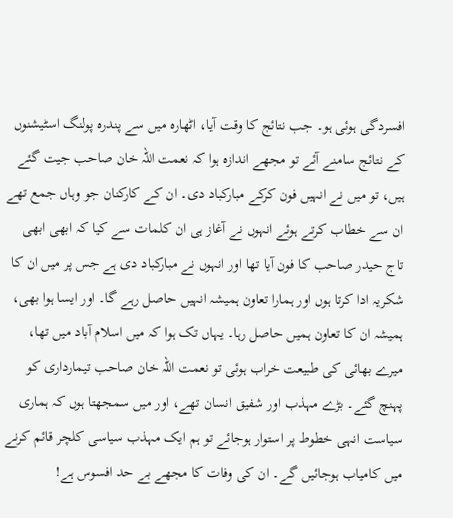افسردگی ہوئی ہو۔ جب نتائج کا وقت آیا، اٹھارہ میں سے پندرہ پولنگ اسٹیشنوں کے نتائج سامنے آئے تو مجھے اندازہ ہوا کہ نعمت اللہ خان صاحب جیت گئے ہیں، تو میں نے انہیں فون کرکے مبارکباد دی۔ ان کے کارکنان جو وہاں جمع تھے ان سے خطاب کرتے ہوئے انہوں نے آغاز ہی ان کلمات سے کیا کہ ابھی ابھی تاج حیدر صاحب کا فون آیا تھا اور انہوں نے مبارکباد دی ہے جس پر میں ان کا شکریہ ادا کرتا ہوں اور ہمارا تعاون ہمیشہ انہیں حاصل رہے گا۔ اور ایسا ہوا بھی، ہمیشہ ان کا تعاون ہمیں حاصل رہا۔ یہاں تک ہوا کہ میں اسلام آباد میں تھا، میرے بھائی کی طبیعت خراب ہوئی تو نعمت اللہ خان صاحب تیمارداری کو پہنچ گئے۔ بڑے مہذب اور شفیق انسان تھے، اور میں سمجھتا ہوں کہ ہماری سیاست انہی خطوط پر استوار ہوجائے تو ہم ایک مہذب سیاسی کلچر قائم کرنے میں کامیاب ہوجائیں گے۔ ان کی وفات کا مجھے بے حد افسوس ہے!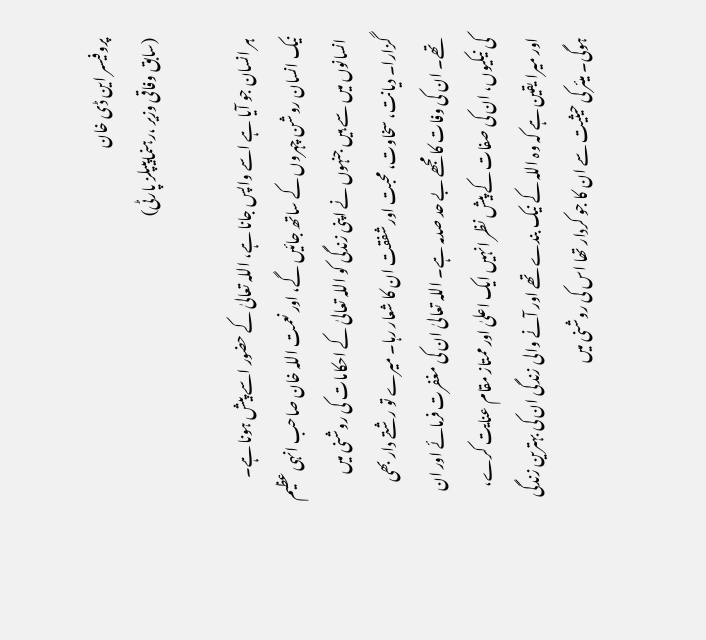پروفیسر این ڈی خان
(سابق وفاقی وزیر ،رہنماپیپلز پارٹی)

ہر انسان جو آیا ہے اسے واپس جانا ہے، اللہ تعالیٰ کے حضور اسے پیش ہونا ہے۔ نیک انسان روشن چہروں کے ساتھ جائیں گے، اور نعمت اللہ خان صاحب انہی عظیم انسانوں میں سے ہیں جنہوں نے اپنی زندگی کو اللہ تعالیٰ کے احکامات کی روشنی میں گزارا۔ دیانت، سخاوت، محبت اور شفقت ان کا شعار رہا۔ میرے تو رشتے دار بھی تھے۔ ان کی وفات کا مجھے بے حد صدمہ ہے۔ اللہ تعالیٰ ان کی مغفرت فرمائے اور ان کی نیکیوں، ان کی صفات کے پیش نظر انہیں ایک اعلیٰ اور ممتاز مقام عنایت کرے، اور میرا یقین ہے کہ وہ اللہ کے نیک بندے تھے اور آنے والی زندگی ان کی بہترین زندگی ہوگی۔ میئر کی حیثیت سے ان کا جو کردار تھا اس کی روشنی میں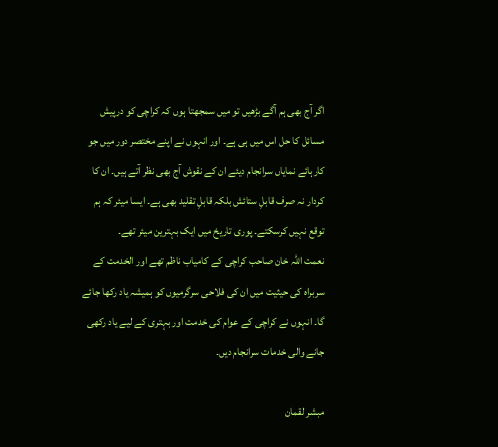اگر آج بھی ہم آگے بڑھیں تو میں سمجھتا ہوں کہ کراچی کو درپیش مسائل کا حل اس میں ہی ہے۔ اور انہوں نے اپنے مختصر دور میں جو کارہائے نمایاں سرانجام دیئے ان کے نقوش آج بھی نظر آتے ہیں۔ ان کا کردار نہ صرف قابلِ ستائش بلکہ قابلِ تقلید بھی ہے۔ ایسا میئر کہ ہم توقع نہیں کرسکتے۔ پوری تاریخ میں ایک بہترین میئر تھے۔
نعمت اللہ خان صاحب کراچی کے کامیاب ناظم تھے اور الخدمت کے سربراہ کی حیثیت میں ان کی فلاحی سرگرمیوں کو ہمیشہ یاد رکھا جائے گا۔ انہوں نے کراچی کے عوام کی خدمت اور بہتری کے لیے یاد رکھی جانے والی خدمات سرانجام دیں۔

مبشر لقمان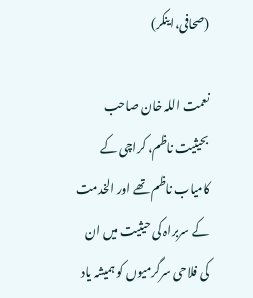(صحافی،اینکر)

نعمت اللہ خان صاحب بحیثیت ناظم، کراچی کے کامیاب ناظم تھے اور الخدمت کے سربراہ کی حیثیت میں ان کی فلاحی سرگرمیوں کو ہمیشہ یاد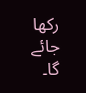رکھا جائے گا۔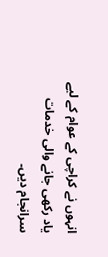انہوں نے کراچی کے عوام کے لیے یاد رکھی جانے والی خدمات سرانجام دیں۔